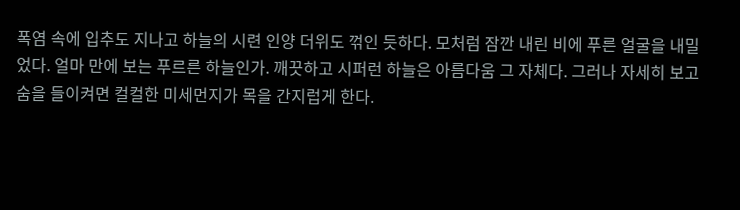폭염 속에 입추도 지나고 하늘의 시련 인양 더위도 꺾인 듯하다. 모처럼 잠깐 내린 비에 푸른 얼굴을 내밀었다. 얼마 만에 보는 푸르른 하늘인가. 깨끗하고 시퍼런 하늘은 아름다움 그 자체다. 그러나 자세히 보고 숨을 들이켜면 컬컬한 미세먼지가 목을 간지럽게 한다.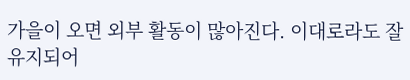가을이 오면 외부 활동이 많아진다. 이대로라도 잘 유지되어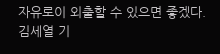자유로이 외출할 수 있으면 좋겠다.
김세열 기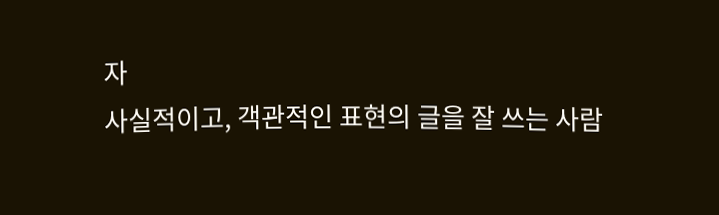자
사실적이고, 객관적인 표현의 글을 잘 쓰는 사람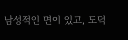남성적인 면이 있고, 도덕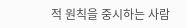적 원칙을 중시하는 사람